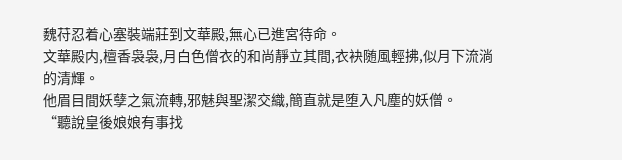魏苻忍着心塞裝端莊到文華殿,無心已進宮待命。
文華殿内,檀香袅袅,月白色僧衣的和尚靜立其間,衣袂随風輕拂,似月下流淌的清輝。
他眉目間妖孽之氣流轉,邪魅與聖潔交織,簡直就是堕入凡塵的妖僧。
“聽說皇後娘娘有事找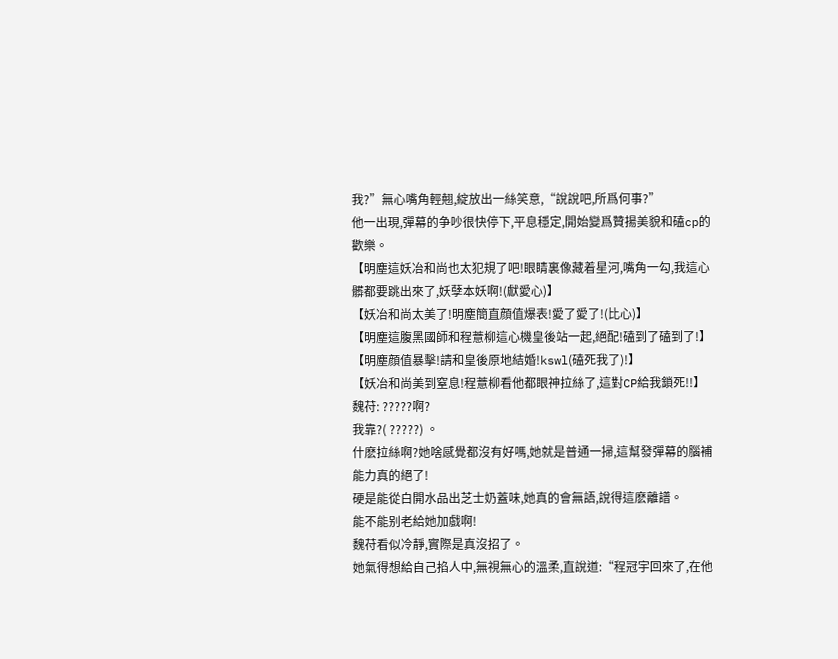我?”無心嘴角輕翹,綻放出一絲笑意,“說說吧,所爲何事?”
他一出現,彈幕的争吵很快停下,平息穩定,開始變爲贊揚美貌和磕cp的歡樂。
【明塵這妖冶和尚也太犯規了吧!眼睛裏像藏着星河,嘴角一勾,我這心髒都要跳出來了,妖孽本妖啊!(獻愛心)】
【妖冶和尚太美了!明塵簡直顔值爆表!愛了愛了!(比心)】
【明塵這腹黑國師和程薏柳這心機皇後站一起,絕配!磕到了磕到了!】
【明塵顔值暴擊!請和皇後原地結婚!kswl(磕死我了)!】
【妖冶和尚美到窒息!程薏柳看他都眼神拉絲了,這對CP給我鎖死!!】
魏苻: ?????啊?
我靠?( ?????) 。
什麽拉絲啊?她啥感覺都沒有好嗎,她就是普通一掃,這幫發彈幕的腦補能力真的絕了!
硬是能從白開水品出芝士奶蓋味,她真的會無語,說得這麽離譜。
能不能别老給她加戲啊!
魏苻看似冷靜,實際是真沒招了。
她氣得想給自己掐人中,無視無心的溫柔,直說道:“程冠宇回來了,在他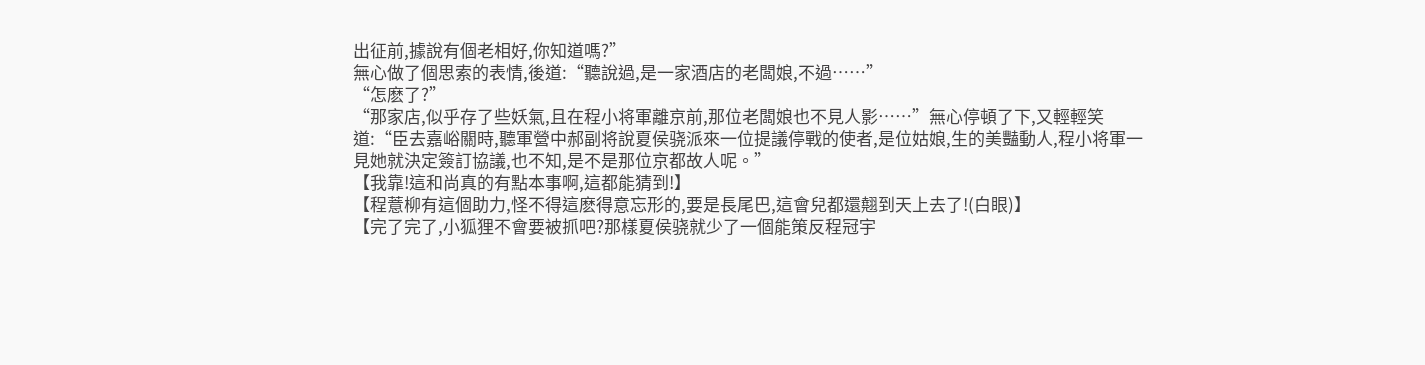出征前,據說有個老相好,你知道嗎?”
無心做了個思索的表情,後道:“聽說過,是一家酒店的老闆娘,不過……”
“怎麽了?”
“那家店,似乎存了些妖氣,且在程小将軍離京前,那位老闆娘也不見人影……”無心停頓了下,又輕輕笑道:“臣去嘉峪關時,聽軍營中郝副将說夏侯骁派來一位提議停戰的使者,是位姑娘,生的美豔動人,程小将軍一見她就決定簽訂協議,也不知,是不是那位京都故人呢。”
【我靠!這和尚真的有點本事啊,這都能猜到!】
【程薏柳有這個助力,怪不得這麽得意忘形的,要是長尾巴,這會兒都還翹到天上去了!(白眼)】
【完了完了,小狐狸不會要被抓吧?那樣夏侯骁就少了一個能策反程冠宇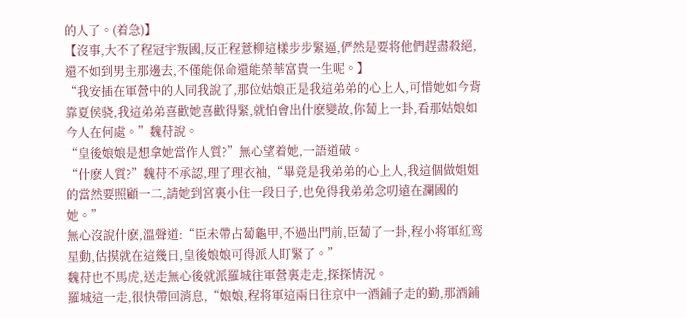的人了。(着急)】
【沒事,大不了程冠宇叛國,反正程薏柳這樣步步緊逼,俨然是要将他們趕盡殺絕,還不如到男主那邊去,不僅能保命還能榮華富貴一生呢。】
“我安插在軍營中的人同我說了,那位姑娘正是我這弟弟的心上人,可惜她如今背靠夏侯骁,我這弟弟喜歡她喜歡得緊,就怕會出什麽變故,你蔔上一卦,看那姑娘如今人在何處。”魏苻說。
“皇後娘娘是想拿她當作人質?”無心望着她,一語道破。
“什麽人質?”魏苻不承認,理了理衣袖,“畢竟是我弟弟的心上人,我這個做姐姐的當然要照顧一二,請她到宮裏小住一段日子,也免得我弟弟念叨遠在瀾國的她。”
無心沒說什麽,溫聲道:“臣未帶占蔔龜甲,不過出門前,臣蔔了一卦,程小将軍紅鸾星動,估摸就在這幾日,皇後娘娘可得派人盯緊了。”
魏苻也不馬虎,送走無心後就派羅城往軍營裏走走,探探情況。
羅城這一走,很快帶回消息,“娘娘,程将軍這兩日往京中一酒鋪子走的勤,那酒鋪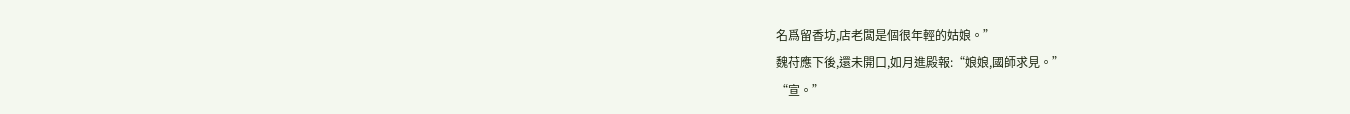名爲留香坊,店老闆是個很年輕的姑娘。”
魏苻應下後,還未開口,如月進殿報:“娘娘,國師求見。”
“宣。”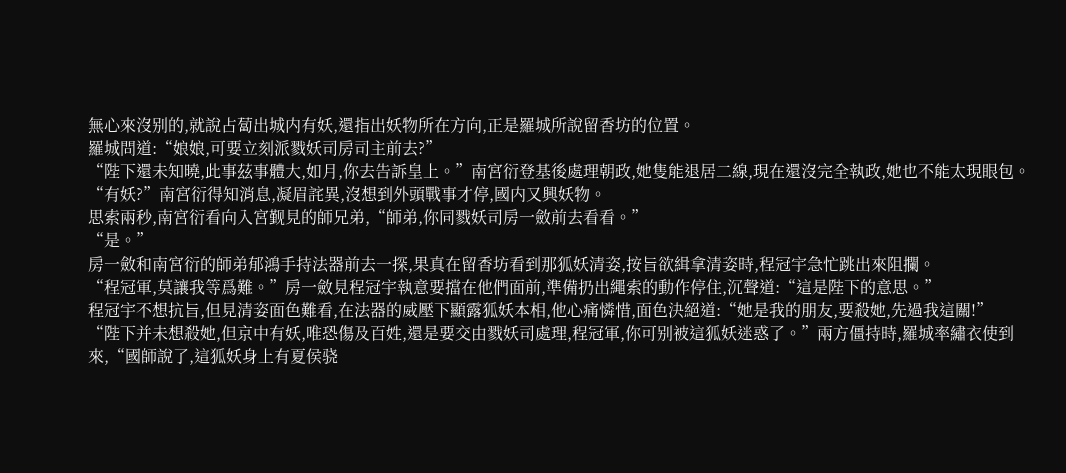無心來沒别的,就說占蔔出城内有妖,還指出妖物所在方向,正是羅城所說留香坊的位置。
羅城問道:“娘娘,可要立刻派戮妖司房司主前去?”
“陛下還未知曉,此事茲事體大,如月,你去告訴皇上。”南宮衍登基後處理朝政,她隻能退居二線,現在還沒完全執政,她也不能太現眼包。
“有妖?”南宮衍得知消息,凝眉詫異,沒想到外頭戰事才停,國内又興妖物。
思索兩秒,南宮衍看向入宮觐見的師兄弟,“師弟,你同戮妖司房一斂前去看看。”
“是。”
房一斂和南宮衍的師弟郁鴻手持法器前去一探,果真在留香坊看到那狐妖清姿,按旨欲緝拿清姿時,程冠宇急忙跳出來阻攔。
“程冠軍,莫讓我等爲難。”房一斂見程冠宇執意要擋在他們面前,準備扔出繩索的動作停住,沉聲道:“這是陛下的意思。”
程冠宇不想抗旨,但見清姿面色難看,在法器的威壓下顯露狐妖本相,他心痛憐惜,面色決絕道:“她是我的朋友,要殺她,先過我這關!”
“陛下并未想殺她,但京中有妖,唯恐傷及百姓,還是要交由戮妖司處理,程冠軍,你可别被這狐妖迷惑了。”兩方僵持時,羅城率繡衣使到來,“國師說了,這狐妖身上有夏侯骁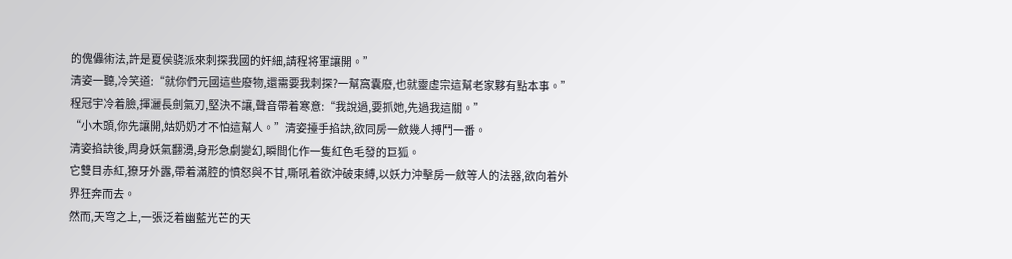的傀儡術法,許是夏侯骁派來刺探我國的奸細,請程将軍讓開。”
清姿一聽,冷笑道:“就你們元國這些廢物,還需要我刺探?一幫窩囊廢,也就靈虛宗這幫老家夥有點本事。”
程冠宇冷着臉,揮灑長劍氣刃,堅決不讓,聲音帶着寒意:“我說過,要抓她,先過我這關。”
“小木頭,你先讓開,姑奶奶才不怕這幫人。”清姿擡手掐訣,欲同房一斂幾人搏鬥一番。
清姿掐訣後,周身妖氣翻湧,身形急劇變幻,瞬間化作一隻紅色毛發的巨狐。
它雙目赤紅,獠牙外露,帶着滿腔的憤怒與不甘,嘶吼着欲沖破束縛,以妖力沖擊房一斂等人的法器,欲向着外界狂奔而去。
然而,天穹之上,一張泛着幽藍光芒的天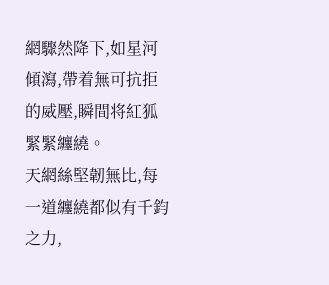網驟然降下,如星河傾瀉,帶着無可抗拒的威壓,瞬間将紅狐緊緊纏繞。
天網絲堅韌無比,每一道纏繞都似有千鈞之力,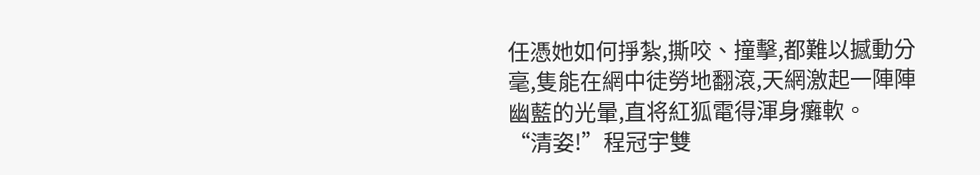任憑她如何掙紮,撕咬、撞擊,都難以撼動分毫,隻能在網中徒勞地翻滾,天網激起一陣陣幽藍的光暈,直将紅狐電得渾身癱軟。
“清姿!”程冠宇雙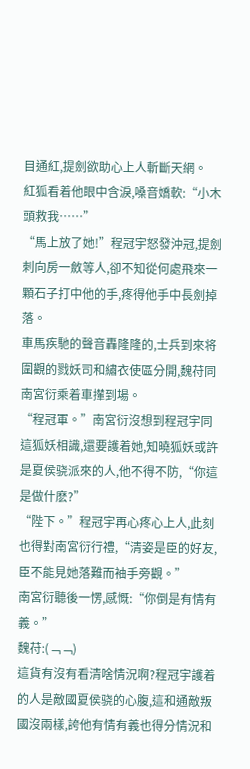目通紅,提劍欲助心上人斬斷天網。
紅狐看着他眼中含淚,嗓音嬌軟:“小木頭救我……”
“馬上放了她!”程冠宇怒發沖冠,提劍刺向房一斂等人,卻不知從何處飛來一顆石子打中他的手,疼得他手中長劍掉落。
車馬疾馳的聲音轟隆隆的,士兵到來将圍觀的戮妖司和繡衣使區分開,魏苻同南宮衍乘着車攆到場。
“程冠軍。”南宮衍沒想到程冠宇同這狐妖相識,還要護着她,知曉狐妖或許是夏侯骁派來的人,他不得不防,“你這是做什麽?”
“陛下。”程冠宇再心疼心上人,此刻也得對南宮衍行禮,“清姿是臣的好友,臣不能見她落難而袖手旁觀。”
南宮衍聽後一愣,感慨:“你倒是有情有義。”
魏苻:(﹁﹁)
這貨有沒有看清啥情況啊?程冠宇護着的人是敵國夏侯骁的心腹,這和通敵叛國沒兩樣,誇他有情有義也得分情況和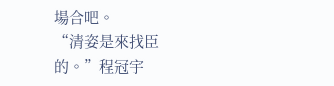場合吧。
“清姿是來找臣的。”程冠宇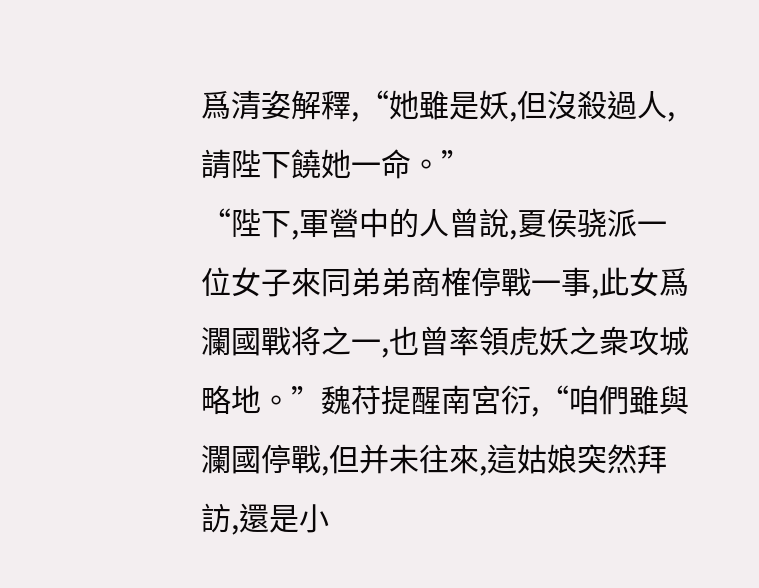爲清姿解釋,“她雖是妖,但沒殺過人,請陛下饒她一命。”
“陛下,軍營中的人曾說,夏侯骁派一位女子來同弟弟商榷停戰一事,此女爲瀾國戰将之一,也曾率領虎妖之衆攻城略地。”魏苻提醒南宮衍,“咱們雖與瀾國停戰,但并未往來,這姑娘突然拜訪,還是小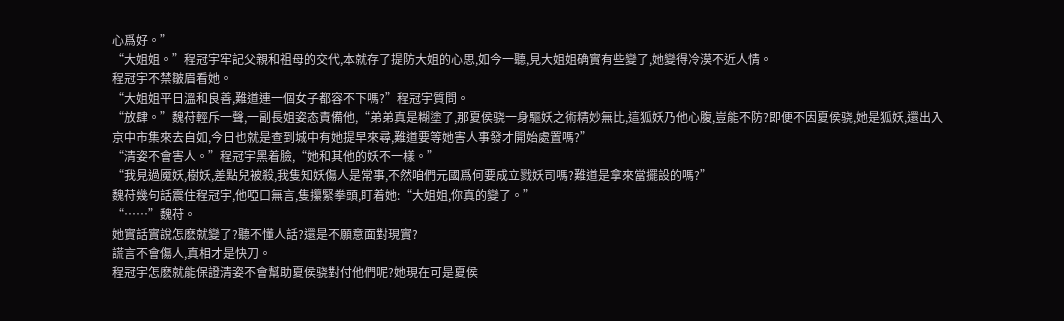心爲好。”
“大姐姐。”程冠宇牢記父親和祖母的交代,本就存了提防大姐的心思,如今一聽,見大姐姐确實有些變了,她變得冷漠不近人情。
程冠宇不禁皺眉看她。
“大姐姐平日溫和良善,難道連一個女子都容不下嗎?”程冠宇質問。
“放肆。”魏苻輕斥一聲,一副長姐姿态責備他,“弟弟真是糊塗了,那夏侯骁一身驅妖之術精妙無比,這狐妖乃他心腹,豈能不防?即便不因夏侯骁,她是狐妖,還出入京中市集來去自如,今日也就是查到城中有她提早來尋,難道要等她害人事發才開始處置嗎?”
“清姿不會害人。”程冠宇黑着臉,“她和其他的妖不一樣。”
“我見過魇妖,樹妖,差點兒被殺,我隻知妖傷人是常事,不然咱們元國爲何要成立戮妖司嗎?難道是拿來當擺設的嗎?”
魏苻幾句話震住程冠宇,他啞口無言,隻攥緊拳頭,盯着她:“大姐姐,你真的變了。”
“……”魏苻。
她實話實說怎麽就變了?聽不懂人話?還是不願意面對現實?
謊言不會傷人,真相才是快刀。
程冠宇怎麽就能保證清姿不會幫助夏侯骁對付他們呢?她現在可是夏侯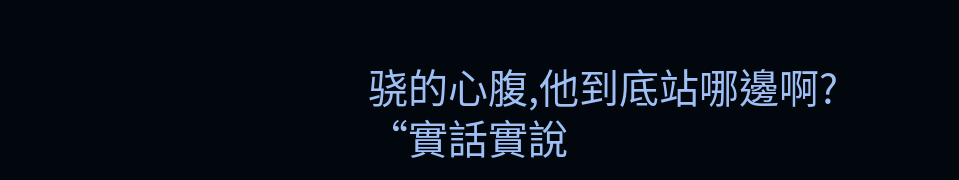骁的心腹,他到底站哪邊啊?
“實話實說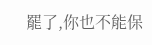罷了,你也不能保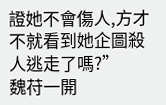證她不會傷人,方才不就看到她企圖殺人逃走了嗎?”
魏苻一開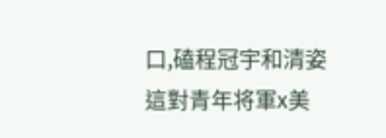口,磕程冠宇和清姿這對青年将軍x美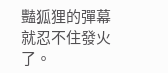豔狐狸的彈幕就忍不住發火了。